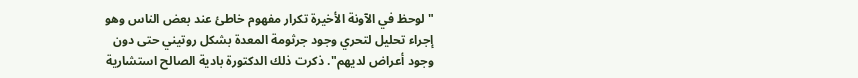"لوحظ في الآونة الأخيرة تكرار مفهوم خاطئ عند بعض الناس وهو إجراء تحليل لتحري وجود جرثومة المعدة بشكل روتيني حتى دون وجود أعراض لديهم". ذكرت ذلك الدكتورة بادية الصالح استشارية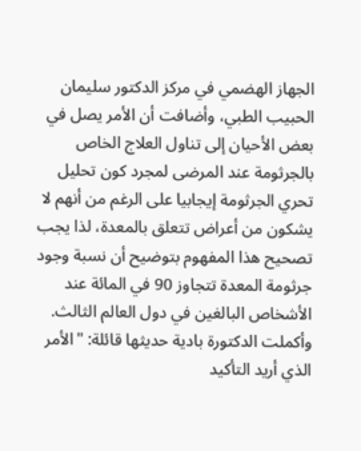الجهاز الهضمي في مركز الدكتور سليمان الحبيب الطبي، وأضافت أن الأمر يصل في بعض الأحيان إلى تناول العلاج الخاص بالجرثومة عند المرضى لمجرد كون تحليل تحري الجرثومة إيجابيا على الرغم من أنهم لا يشكون من أعراض تتعلق بالمعدة، لذا يجب تصحيح هذا المفهوم بتوضيح أن نسبة وجود جرثومة المعدة تتجاوز 90 في المائة عند الأشخاص البالغين في دول العالم الثالث.
وأكملت الدكتورة بادية حديثها قائلة: "الأمر الذي أريد التأكيد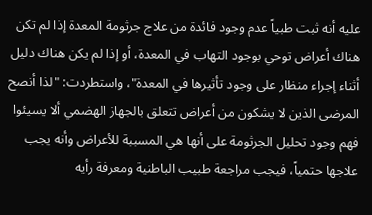عليه أنه ثبت طبياً عدم وجود فائدة من علاج جرثومة المعدة إذا لم تكن هناك أعراض توحي بوجود التهاب في المعدة، أو إذا لم يكن هناك دليل أثناء إجراء منظار على وجود تأثيرها في المعدة"، واستطردت: "لذا أنصح المرضى الذين لا يشكون من أعراض تتعلق بالجهاز الهضمي ألا يسيئوا فهم وجود تحليل الجرثومة على أنها هي المسببة للأعراض وأنه يجب علاجها حتمياً، فيجب مراجعة طبيب الباطنية ومعرفة رأيه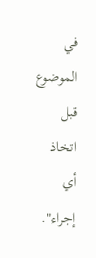في الموضوع قبل اتخاذ أي إجراء".